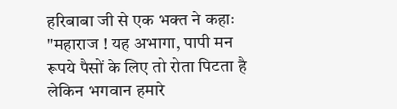हरिबाबा जी से एक भक्त ने कहाः "महाराज ! यह अभागा, पापी मन रूपये पैसों के लिए तो रोता पिटता है लेकिन भगवान हमारे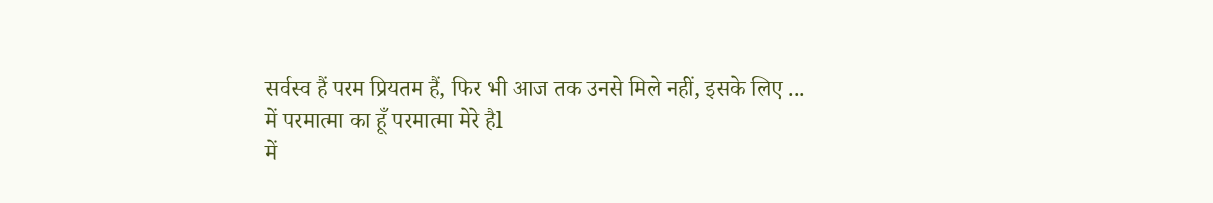सर्वस्व हैं परम प्रियतम हैं, फिर भी आज तक उनसे मिले नहीं, इसके लिए ...
में परमात्मा का हूँ परमात्मा मेरे हैl
में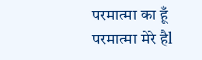परमात्मा का हूँ परमात्मा मेरे हैl